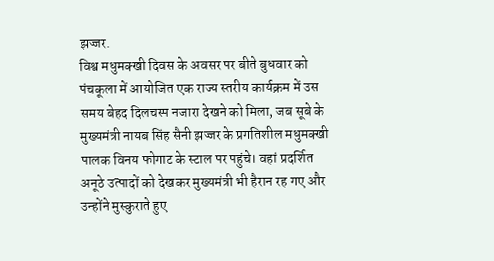झज्जर.
विश्व मधुमक्खी दिवस के अवसर पर बीते बुधवार को पंचकूला में आयोजित एक राज्य स्तरीय कार्यक्रम में उस समय बेहद दिलचस्प नजारा देखने को मिला, जब सूबे के मुख्यमंत्री नायब सिंह सैनी झज्जर के प्रगतिशील मधुमक्खी पालक विनय फोगाट के स्टाल पर पहुंचे। वहां प्रदर्शित अनूठे उत्पादों को देखकर मुख्यमंत्री भी हैरान रह गए और उन्होंने मुस्कुराते हुए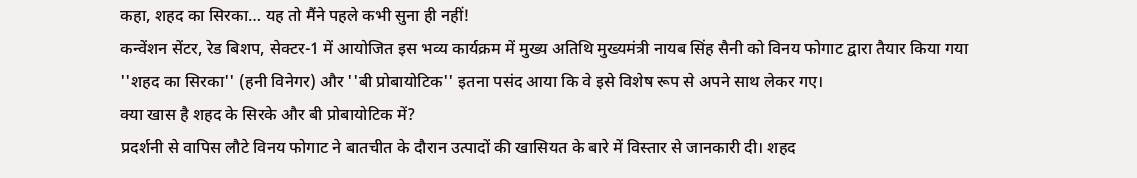कहा, शहद का सिरका… यह तो मैंने पहले कभी सुना ही नहीं!
कन्वेंशन सेंटर, रेड बिशप, सेक्टर-1 में आयोजित इस भव्य कार्यक्रम में मुख्य अतिथि मुख्यमंत्री नायब सिंह सैनी को विनय फोगाट द्वारा तैयार किया गया ''शहद का सिरका'' (हनी विनेगर) और ''बी प्रोबायोटिक'' इतना पसंद आया कि वे इसे विशेष रूप से अपने साथ लेकर गए।
क्या खास है शहद के सिरके और बी प्रोबायोटिक में?
प्रदर्शनी से वापिस लौटे विनय फोगाट ने बातचीत के दौरान उत्पादों की खासियत के बारे में विस्तार से जानकारी दी। शहद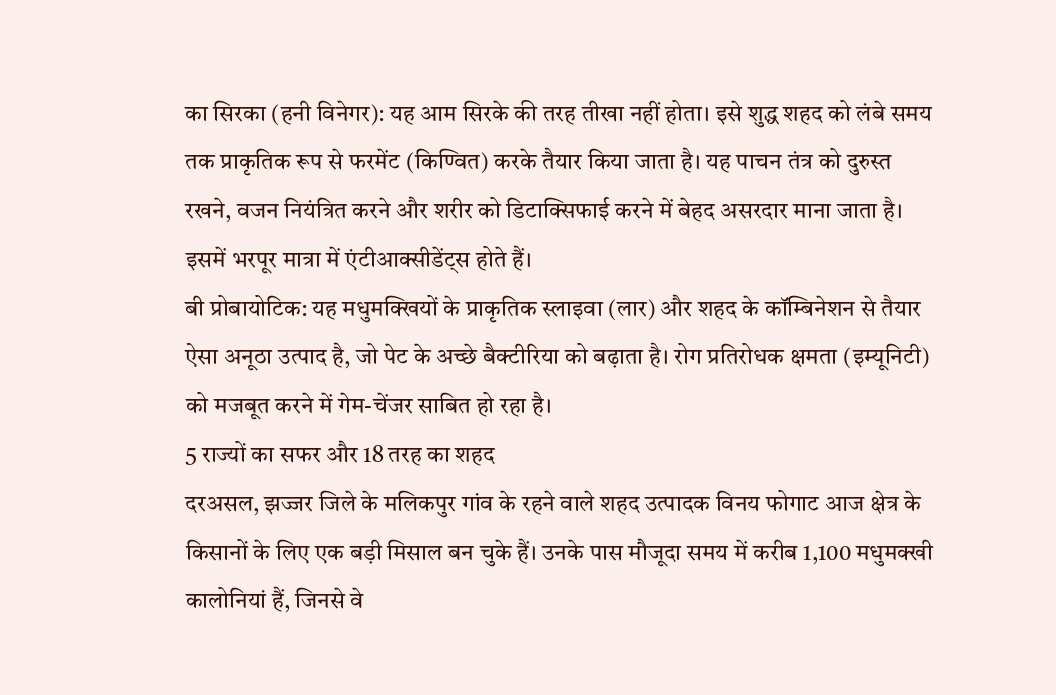का सिरका (हनी विनेगर): यह आम सिरके की तरह तीखा नहीं होता। इसे शुद्ध शहद को लंबे समय तक प्राकृतिक रूप से फरमेंट (किण्वित) करके तैयार किया जाता है। यह पाचन तंत्र को दुरुस्त रखने, वजन नियंत्रित करने और शरीर को डिटाक्सिफाई करने में बेहद असरदार माना जाता है। इसमें भरपूर मात्रा में एंटीआक्सीडेंट्स होते हैं।
बी प्रोबायोटिक: यह मधुमक्खियों के प्राकृतिक स्लाइवा (लार) और शहद के कॉम्बिनेशन से तैयार ऐसा अनूठा उत्पाद है, जो पेट के अच्छे बैक्टीरिया को बढ़ाता है। रोग प्रतिरोधक क्षमता (इम्यूनिटी) को मजबूत करने में गेम-चेंजर साबित हो रहा है।
5 राज्यों का सफर और 18 तरह का शहद
दरअसल, झज्जर जिले के मलिकपुर गांव के रहने वाले शहद उत्पादक विनय फोगाट आज क्षेत्र के किसानों के लिए एक बड़ी मिसाल बन चुके हैं। उनके पास मौजूदा समय में करीब 1,100 मधुमक्खी कालोनियां हैं, जिनसे वे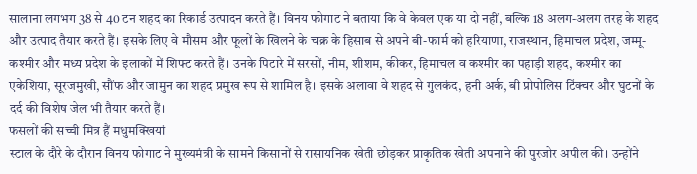सालाना लगभग 38 से 40 टन शहद का रिकार्ड उत्पादन करते हैं। विनय फोगाट ने बताया कि वे केवल एक या दो नहीं, बल्कि 18 अलग-अलग तरह के शहद और उत्पाद तैयार करते हैं। इसके लिए वे मौसम और फूलों के खिलने के चक्र के हिसाब से अपने बी-फार्म को हरियाणा, राजस्थान, हिमाचल प्रदेश, जम्मू-कश्मीर और मध्य प्रदेश के इलाकों में शिफ्ट करते हैं। उनके पिटारे में सरसों, नीम, शीशम, कीकर, हिमाचल व कश्मीर का पहाड़ी शहद, कश्मीर का एकेशिया, सूरजमुखी, सौंफ और जामुन का शहद प्रमुख रूप से शामिल है। इसके अलावा वे शहद से गुलकंद, हनी अर्क, बी प्रोपोलिस टिंक्चर और घुटनों के दर्द की विशेष जेल भी तैयार करते हैं।
फसलों की सच्ची मित्र हैं मधुमक्खियां
स्टाल के दौरे के दौरान विनय फोगाट ने मुख्यमंत्री के सामने किसानों से रासायनिक खेती छोड़कर प्राकृतिक खेती अपनाने की पुरजोर अपील की। उन्होंने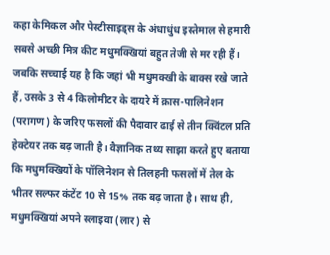कहा केमिकल और पेस्टीसाइड्स के अंधाधुंध इस्तेमाल से हमारी सबसे अच्छी मित्र कीट मधुमक्खियां बहुत तेजी से मर रही हैं। जबकि सच्चाई यह है कि जहां भी मधुमक्खी के बाक्स रखे जाते हैं, उसके 3 से 4 किलोमीटर के दायरे में क्रास-पालिनेशन (परागण) के जरिए फसलों की पैदावार ढाई से तीन क्विंटल प्रति हेक्टेयर तक बढ़ जाती है। वैज्ञानिक तथ्य साझा करते हुए बताया कि मधुमक्खियों के पॉलिनेशन से तिलहनी फसलों में तेल के भीतर सल्फर कंटेंट 10 से 15% तक बढ़ जाता है। साथ ही, मधुमक्खियां अपने स्लाइवा (लार) से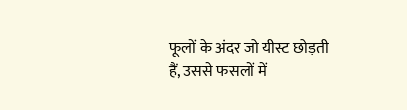फूलों के अंदर जो यीस्ट छोड़ती हैं, उससे फसलों में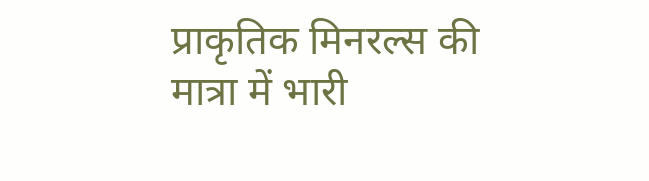प्राकृतिक मिनरल्स की मात्रा में भारी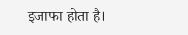इजाफा होता है।